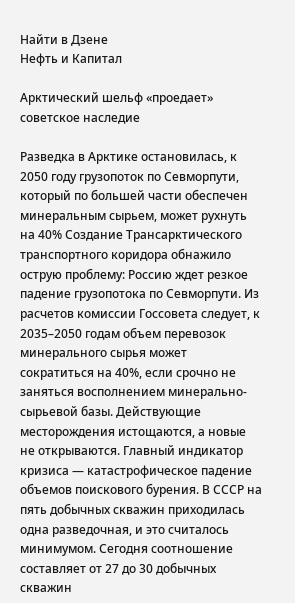Найти в Дзене
Нефть и Капитал

Арктический шельф «проедает» советское наследие

Разведка в Арктике остановилась, к 2050 году грузопоток по Севморпути, который по большей части обеспечен минеральным сырьем, может рухнуть на 40% Создание Трансарктического транспортного коридора обнажило острую проблему: Россию ждет резкое падение грузопотока по Севморпути. Из расчетов комиссии Госсовета следует, к 2035–2050 годам объем перевозок минерального сырья может сократиться на 40%, если срочно не заняться восполнением минерально-сырьевой базы. Действующие месторождения истощаются, а новые не открываются. Главный индикатор кризиса — катастрофическое падение объемов поискового бурения. В СССР на пять добычных скважин приходилась одна разведочная, и это считалось минимумом. Сегодня соотношение составляет от 27 до 30 добычных скважин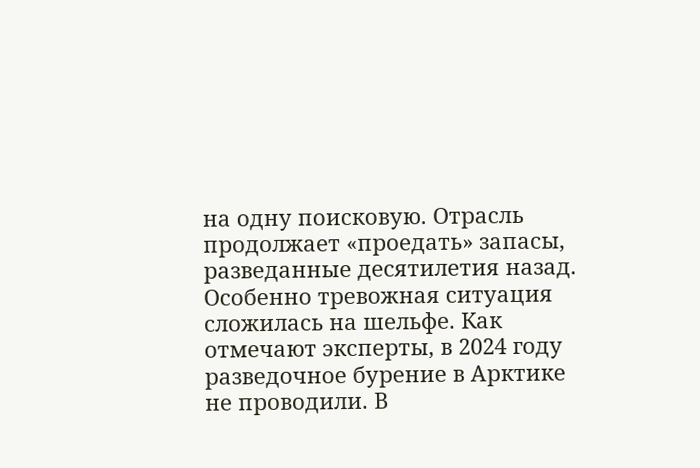на одну поисковую. Отрасль продолжает «проедать» запасы, разведанные десятилетия назад. Особенно тревожная ситуация сложилась на шельфе. Как отмечают эксперты, в 2024 году разведочное бурение в Арктике не проводили. В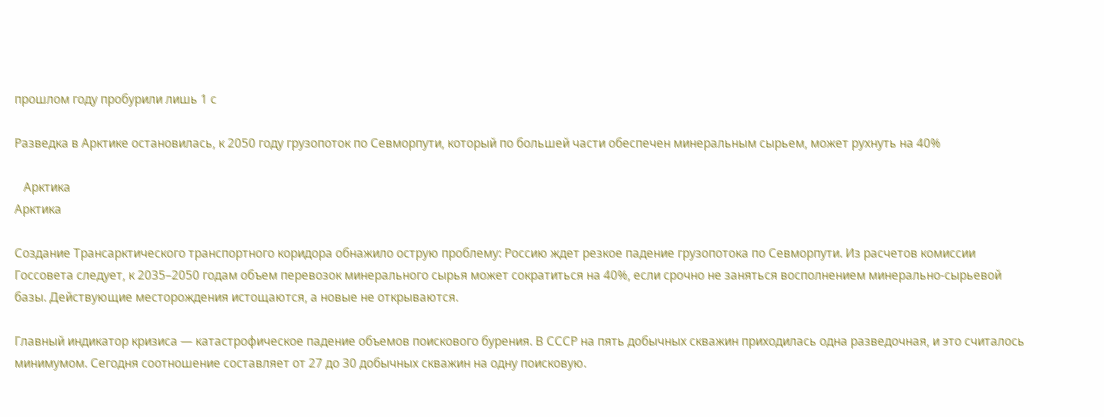прошлом году пробурили лишь 1 с

Разведка в Арктике остановилась, к 2050 году грузопоток по Севморпути, который по большей части обеспечен минеральным сырьем, может рухнуть на 40%

   Арктика
Арктика

Создание Трансарктического транспортного коридора обнажило острую проблему: Россию ждет резкое падение грузопотока по Севморпути. Из расчетов комиссии Госсовета следует, к 2035–2050 годам объем перевозок минерального сырья может сократиться на 40%, если срочно не заняться восполнением минерально-сырьевой базы. Действующие месторождения истощаются, а новые не открываются.

Главный индикатор кризиса — катастрофическое падение объемов поискового бурения. В СССР на пять добычных скважин приходилась одна разведочная, и это считалось минимумом. Сегодня соотношение составляет от 27 до 30 добычных скважин на одну поисковую.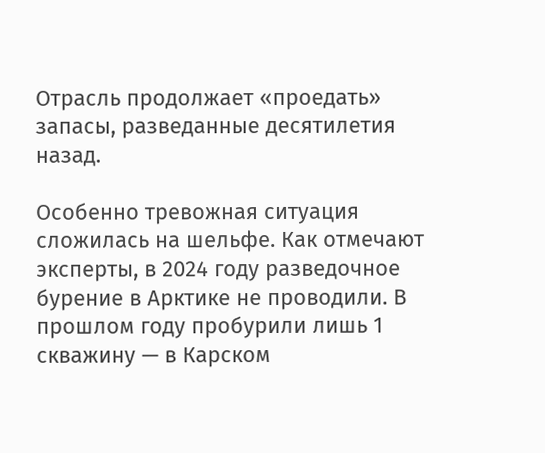Отрасль продолжает «проедать» запасы, разведанные десятилетия назад.

Особенно тревожная ситуация сложилась на шельфе. Как отмечают эксперты, в 2024 году разведочное бурение в Арктике не проводили. В прошлом году пробурили лишь 1 скважину — в Карском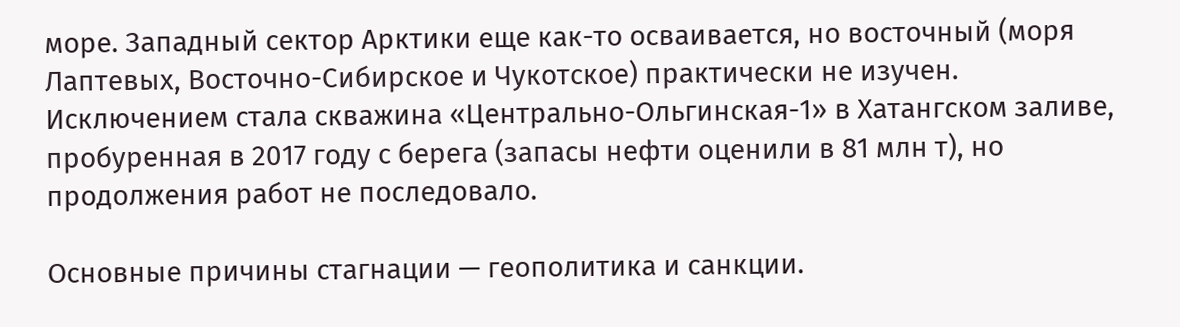море. Западный сектор Арктики еще как-то осваивается, но восточный (моря Лаптевых, Восточно-Сибирское и Чукотское) практически не изучен. Исключением стала скважина «Центрально-Ольгинская-1» в Хатангском заливе, пробуренная в 2017 году с берега (запасы нефти оценили в 81 млн т), но продолжения работ не последовало.

Основные причины стагнации — геополитика и санкции.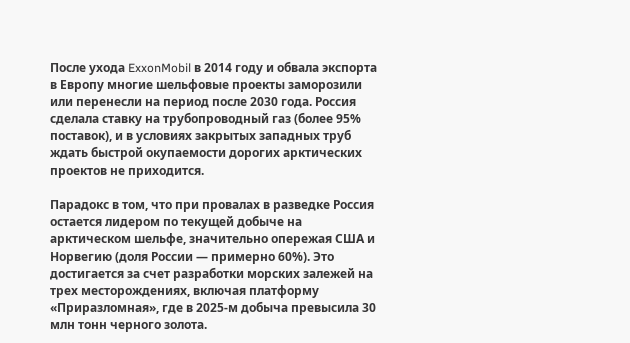После ухода ExxonMobil в 2014 году и обвала экспорта в Европу многие шельфовые проекты заморозили или перенесли на период после 2030 года. Россия сделала ставку на трубопроводный газ (более 95% поставок), и в условиях закрытых западных труб ждать быстрой окупаемости дорогих арктических проектов не приходится.

Парадокс в том, что при провалах в разведке Россия остается лидером по текущей добыче на арктическом шельфе, значительно опережая США и Норвегию (доля России — примерно 60%). Это достигается за счет разработки морских залежей на трех месторождениях, включая платформу «Приразломная», где в 2025-м добыча превысила 30 млн тонн черного золота.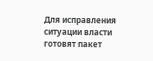Для исправления ситуации власти готовят пакет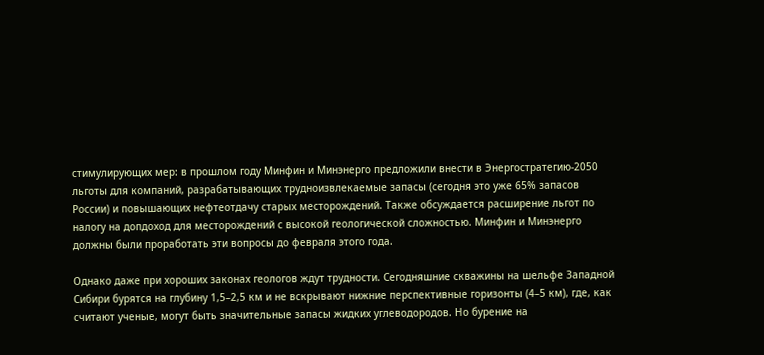стимулирующих мер: в прошлом году Минфин и Минэнерго предложили внести в Энергостратегию-2050 льготы для компаний, разрабатывающих трудноизвлекаемые запасы (сегодня это уже 65% запасов России) и повышающих нефтеотдачу старых месторождений. Также обсуждается расширение льгот по налогу на допдоход для месторождений с высокой геологической сложностью. Минфин и Минэнерго должны были проработать эти вопросы до февраля этого года.

Однако даже при хороших законах геологов ждут трудности. Сегодняшние скважины на шельфе Западной Сибири бурятся на глубину 1,5–2,5 км и не вскрывают нижние перспективные горизонты (4–5 км), где, как считают ученые, могут быть значительные запасы жидких углеводородов. Но бурение на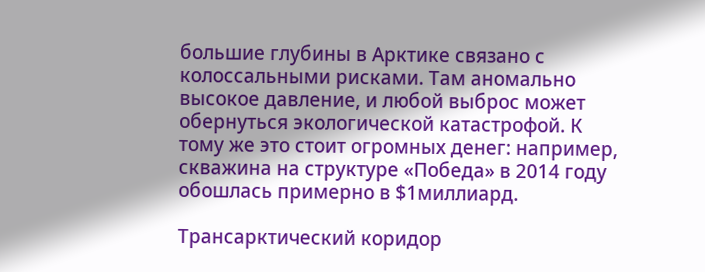большие глубины в Арктике связано с колоссальными рисками. Там аномально высокое давление, и любой выброс может обернуться экологической катастрофой. К тому же это стоит огромных денег: например, скважина на структуре «Победа» в 2014 году обошлась примерно в $1миллиард.

Трансарктический коридор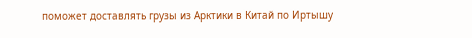поможет доставлять грузы из Арктики в Китай по Иртышу